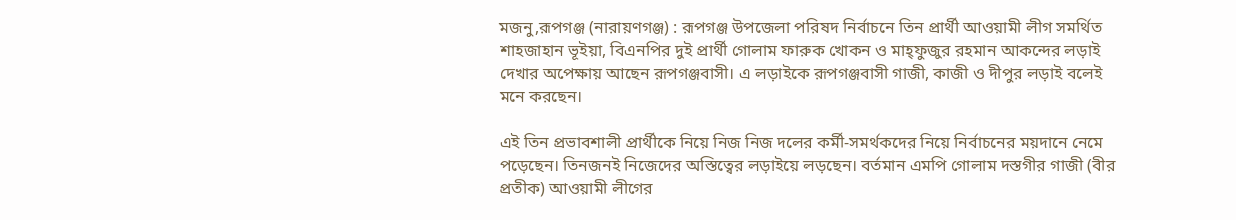মজনু,রূপগঞ্জ (নারায়ণগঞ্জ) : রূপগঞ্জ উপজেলা পরিষদ নির্বাচনে তিন প্রার্থী আওয়ামী লীগ সমর্থিত শাহজাহান ভূইয়া, বিএনপির দুই প্রার্থী গোলাম ফারুক খোকন ও মাহ্ফুজুর রহমান আকন্দের লড়াই দেখার অপেক্ষায় আছেন রূপগঞ্জবাসী। এ লড়াইকে রূপগঞ্জবাসী গাজী, কাজী ও দীপুর লড়াই বলেই মনে করছেন।

এই তিন প্রভাবশালী প্রার্থীকে নিয়ে নিজ নিজ দলের কর্মী-সমর্থকদের নিয়ে নির্বাচনের ময়দানে নেমে পড়েছেন। তিনজনই নিজেদের অস্তিত্বের লড়াইয়ে লড়ছেন। বর্তমান এমপি গোলাম দস্তগীর গাজী (বীর প্রতীক) আওয়ামী লীগের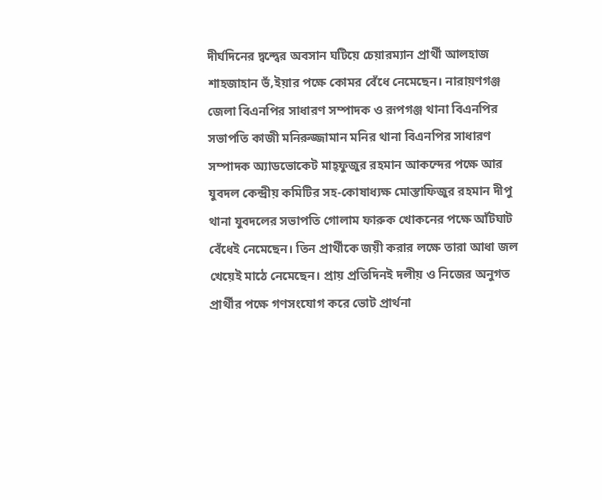দীর্ঘদিনের দ্বন্দ্বের অবসান ঘটিয়ে চেয়ারম্যান প্রার্থী আলহাজ শাহজাহান ভঁ‚ইয়ার পক্ষে কোমর বেঁধে নেমেছেন। নারায়ণগঞ্জ জেলা বিএনপির সাধারণ সম্পাদক ও রূপগঞ্জ থানা বিএনপির সভাপতি কাজী মনিরুজ্জামান মনির থানা বিএনপির সাধারণ সম্পাদক অ্যাডভোকেট মাহ্ফুজুর রহমান আকন্দের পক্ষে আর যুবদল কেন্দ্রীয় কমিটির সহ-কোষাধ্যক্ষ মোস্তাফিজুর রহমান দীপু থানা যুবদলের সভাপতি গোলাম ফারুক খোকনের পক্ষে আঁটঘাট বেঁধেই নেমেছেন। তিন প্রার্থীকে জয়ী করার লক্ষে তারা আধা জল খেয়েই মাঠে নেমেছেন। প্রায় প্রতিদিনই দলীয় ও নিজের অনুগত প্রার্থীর পক্ষে গণসংযোগ করে ভোট প্রার্থনা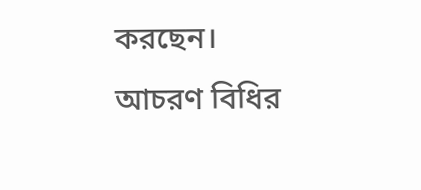করছেন। আচরণ বিধির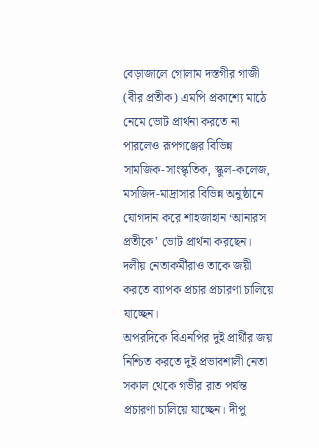বেড়াজালে গোলাম দস্তগীর গাজী (বীর প্রতীক) এমপি প্রকাশ্যে মাঠে নেমে ভোট প্রার্থনা করতে না পারলেও রূপগঞ্জের বিভিন্ন সামজিক-সাংস্কৃতিক, স্কুল-কলেজ, মসজিদ-মাদ্রাসার বিভিন্ন অনুষ্ঠানে যোগদান করে শাহজাহান ‘আনারস প্রতীকে’ ভোট প্রার্থনা করছেন। দলীয় নেতাকর্মীরাও তাকে জয়ী করতে ব্যাপক প্রচার প্রচারণা চালিয়ে যাচ্ছেন।
অপরদিকে বিএনপির দুই প্রার্থীর জয় নিশ্চিত করতে দুই প্রভাবশালী নেতা সকাল থেকে গভীর রাত পর্যন্ত প্রচারণা চালিয়ে যাচ্ছেন। দীপু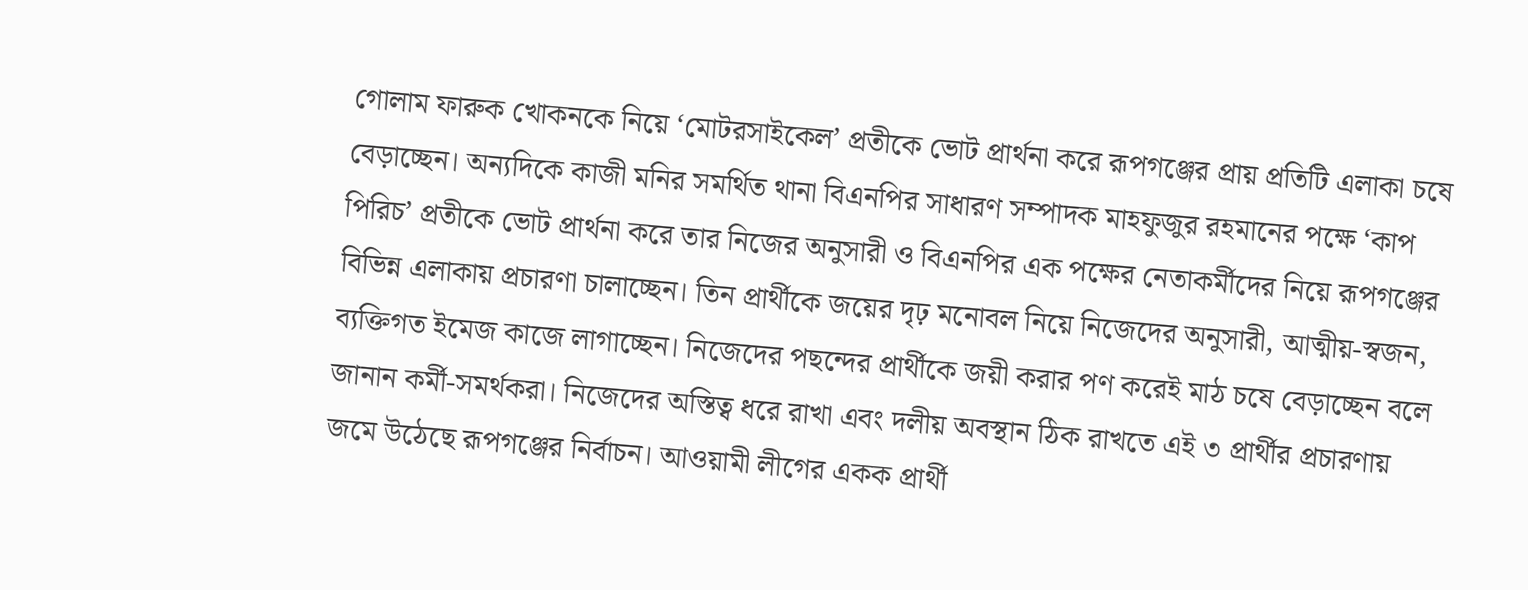গোলাম ফারুক খোকনকে নিয়ে ‘মোটরসাইকেল’ প্রতীকে ভোট প্রার্থনা করে রূপগঞ্জের প্রায় প্রতিটি এলাকা চষে বেড়াচ্ছেন। অন্যদিকে কাজী মনির সমর্থিত থানা বিএনপির সাধারণ সম্পাদক মাহফুজুর রহমানের পক্ষে ‘কাপ পিরিচ’ প্রতীকে ভোট প্রার্থনা করে তার নিজের অনুসারী ও বিএনপির এক পক্ষের নেতাকর্মীদের নিয়ে রূপগঞ্জের বিভিন্ন এলাকায় প্রচারণা চালাচ্ছেন। তিন প্রার্থীকে জয়ের দৃঢ় মনোবল নিয়ে নিজেদের অনুসারী, আত্মীয়-স্বজন, ব্যক্তিগত ইমেজ কাজে লাগাচ্ছেন। নিজেদের পছন্দের প্রার্থীকে জয়ী করার পণ করেই মাঠ চষে বেড়াচ্ছেন বলে জানান কর্মী-সমর্থকরা। নিজেদের অস্তিত্ব ধরে রাখা এবং দলীয় অবস্থান ঠিক রাখতে এই ৩ প্রার্থীর প্রচারণায় জমে উঠেছে রূপগঞ্জের নির্বাচন। আওয়ামী লীগের একক প্রার্থী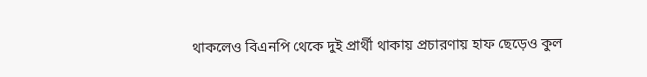থাকলেও বিএনপি থেকে দুই প্রার্থী থাকায় প্রচারণায় হাফ ছেড়েও কুল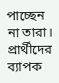পাচ্ছেন না তারা। প্রার্থীদের ব্যাপক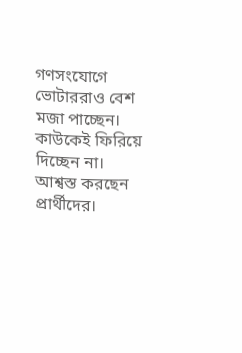গণসংযোগে ভোটাররাও বেশ মজা পাচ্ছেন। কাউকেই ফিরিয়ে দিচ্ছেন না।
আশ্বস্ত করছেন প্রার্থীদের।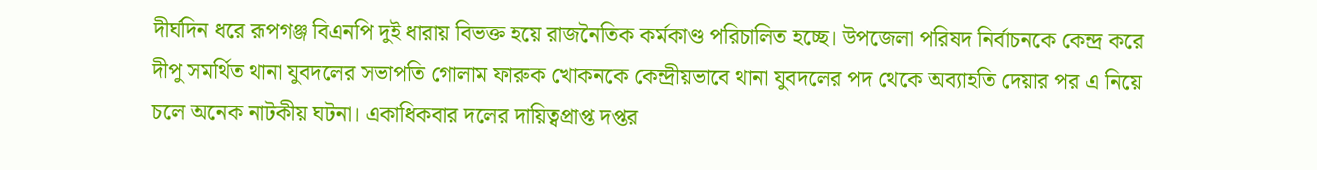দীর্ঘদিন ধরে রূপগঞ্জ বিএনপি দুই ধারায় বিভক্ত হয়ে রাজনৈতিক কর্মকাণ্ড পরিচালিত হচ্ছে। উপজেলা পরিষদ নির্বাচনকে কেন্দ্র করে দীপু সমর্থিত থানা যুবদলের সভাপতি গোলাম ফারুক খোকনকে কেন্দ্রীয়ভাবে থানা যুবদলের পদ থেকে অব্যাহতি দেয়ার পর এ নিয়ে চলে অনেক নাটকীয় ঘটনা। একাধিকবার দলের দায়িত্বপ্রাপ্ত দপ্তর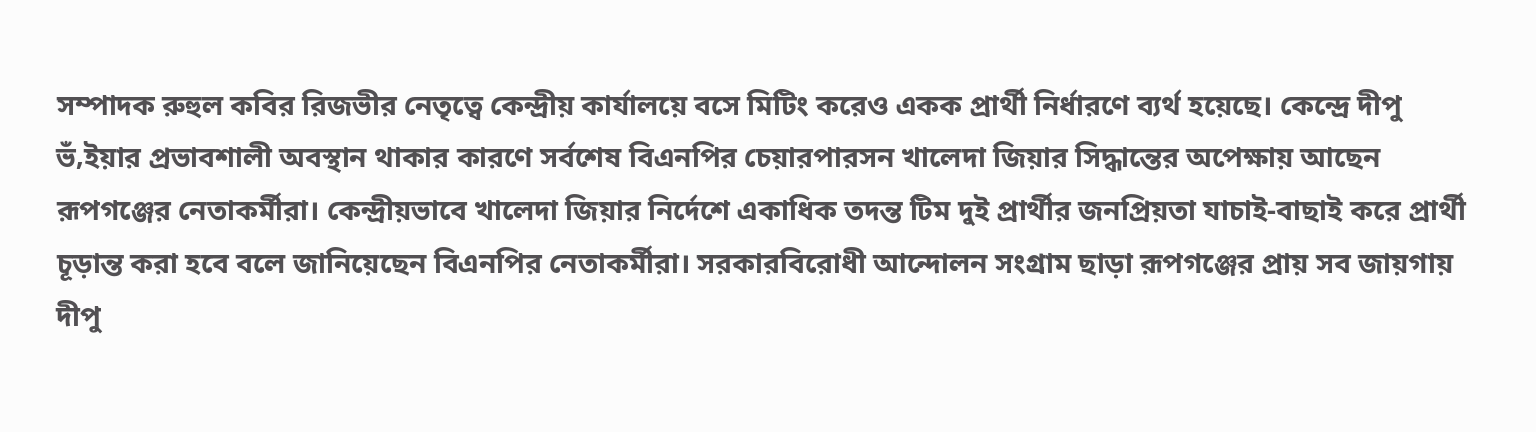সম্পাদক রুহুল কবির রিজভীর নেতৃত্বে কেন্দ্রীয় কার্যালয়ে বসে মিটিং করেও একক প্রার্থী নির্ধারণে ব্যর্থ হয়েছে। কেন্দ্রে দীপু ভঁ‚ইয়ার প্রভাবশালী অবস্থান থাকার কারণে সর্বশেষ বিএনপির চেয়ারপারসন খালেদা জিয়ার সিদ্ধান্তের অপেক্ষায় আছেন রূপগঞ্জের নেতাকর্মীরা। কেন্দ্রীয়ভাবে খালেদা জিয়ার নির্দেশে একাধিক তদন্ত টিম দুই প্রার্থীর জনপ্রিয়তা যাচাই-বাছাই করে প্রার্থী চূড়ান্ত করা হবে বলে জানিয়েছেন বিএনপির নেতাকর্মীরা। সরকারবিরোধী আন্দোলন সংগ্রাম ছাড়া রূপগঞ্জের প্রায় সব জায়গায় দীপু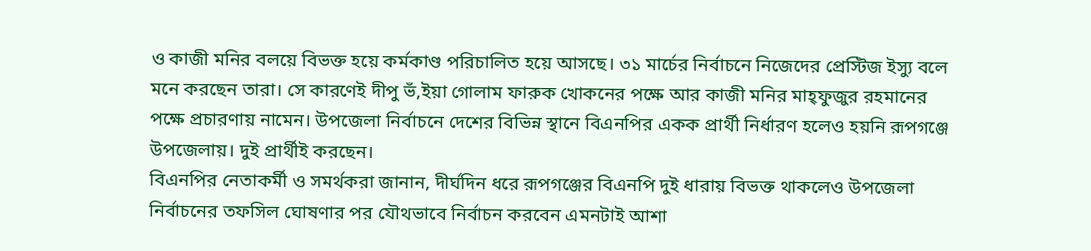ও কাজী মনির বলয়ে বিভক্ত হয়ে কর্মকাণ্ড পরিচালিত হয়ে আসছে। ৩১ মার্চের নির্বাচনে নিজেদের প্রেস্টিজ ইস্যু বলে মনে করছেন তারা। সে কারণেই দীপু ভঁ‚ইয়া গোলাম ফারুক খোকনের পক্ষে আর কাজী মনির মাহ্ফুজুর রহমানের পক্ষে প্রচারণায় নামেন। উপজেলা নির্বাচনে দেশের বিভিন্ন স্থানে বিএনপির একক প্রার্থী নির্ধারণ হলেও হয়নি রূপগঞ্জে উপজেলায়। দুই প্রার্থীই করছেন।
বিএনপির নেতাকর্মী ও সমর্থকরা জানান, দীর্ঘদিন ধরে রূপগঞ্জের বিএনপি দুই ধারায় বিভক্ত থাকলেও উপজেলা নির্বাচনের তফসিল ঘোষণার পর যৌথভাবে নির্বাচন করবেন এমনটাই আশা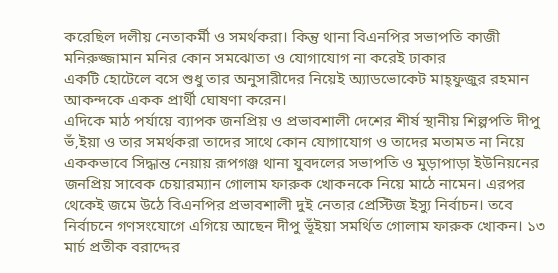করেছিল দলীয় নেতাকর্মী ও সমর্থকরা। কিন্তু থানা বিএনপির সভাপতি কাজী মনিরুজ্জামান মনির কোন সমঝোতা ও যোগাযোগ না করেই ঢাকার
একটি হোটেলে বসে শুধু তার অনুসারীদের নিয়েই অ্যাডভোকেট মাহ্ফুজুর রহমান আকন্দকে একক প্রার্থী ঘোষণা করেন।
এদিকে মাঠ পর্যায়ে ব্যাপক জনপ্রিয় ও প্রভাবশালী দেশের শীর্ষ স্থানীয় শিল্পপতি দীপু ভঁ‚ইয়া ও তার সমর্থকরা তাদের সাথে কোন যোগাযোগ ও তাদের মতামত না নিয়ে এককভাবে সিদ্ধান্ত নেয়ায় রূপগঞ্জ থানা যুবদলের সভাপতি ও মুড়াপাড়া ইউনিয়নের জনপ্রিয় সাবেক চেয়ারম্যান গোলাম ফারুক খোকনকে নিয়ে মাঠে নামেন। এরপর থেকেই জমে উঠে বিএনপির প্রভাবশালী দুই নেতার প্রেস্টিজ ইস্যু নির্বাচন। তবে নির্বাচনে গণসংযোগে এগিয়ে আছেন দীপু ভূঁইয়া সমর্থিত গোলাম ফারুক খোকন। ১৩ মার্চ প্রতীক বরাদ্দের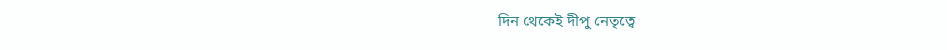দিন থেকেই দীপু নেতৃত্বে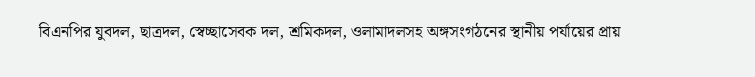বিএনপির যুবদল, ছাত্রদল, স্বেচ্ছাসেবক দল, শ্রমিকদল, ওলামাদলসহ অঙ্গসংগঠনের স্থানীয় পর্যায়ের প্রায়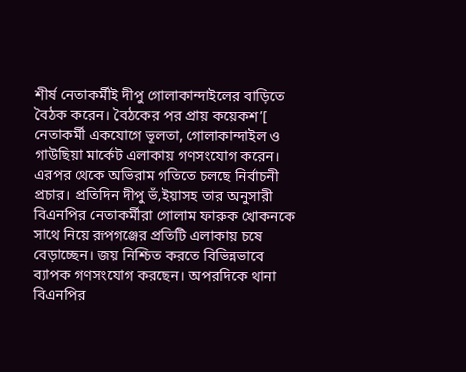শীর্ষ নেতাকর্মীই দীপু গোলাকান্দাইলের বাড়িতে বৈঠক করেন। বৈঠকের পর প্রায় কয়েকশ’[ নেতাকর্মী একযোগে ভূলতা, গোলাকান্দাইল ও গাউছিয়া মার্কেট এলাকায় গণসংযোগ করেন। এরপর থেকে অভিরাম গতিতে চলছে নির্বাচনী প্রচার। প্রতিদিন দীপু ভঁ‚ইয়াসহ তার অনুসারী বিএনপির নেতাকর্মীরা গোলাম ফারুক খোকনকে সাথে নিয়ে রূপগঞ্জের প্রতিটি এলাকায় চষে বেড়াচ্ছেন। জয় নিশ্চিত করতে বিভিন্নভাবে ব্যাপক গণসংযোগ করছেন। অপরদিকে থানা বিএনপির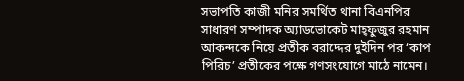সভাপতি কাজী মনির সমর্থিত থানা বিএনপির সাধারণ সম্পাদক অ্যাডভোকেট মাহ্ফুজুর রহমান আকন্দকে নিয়ে প্রতীক বরাদ্দের দুইদিন পর ‘কাপ পিরিচ’ প্রতীকের পক্ষে গণসংযোগে মাঠে নামেন।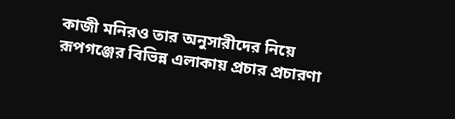কাজী মনিরও তার অনুসারীদের নিয়ে রূপগঞ্জের বিভিন্ন এলাকায় প্রচার প্রচারণা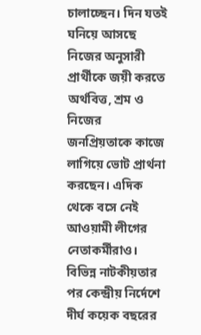চালাচ্ছেন। দিন যতই ঘনিয়ে আসছে নিজের অনুসারী প্রার্থীকে জয়ী করতে অর্থবিত্ত, শ্রম ও নিজের জনপ্রিয়তাকে কাজে লাগিয়ে ভোট প্রার্থনা করছেন। এদিক থেকে বসে নেই আওয়ামী লীগের নেতাকর্মীরাও। বিভিন্ন নাটকীয়তার পর কেন্দ্রীয় নির্দেশে দীর্ঘ কয়েক বছরের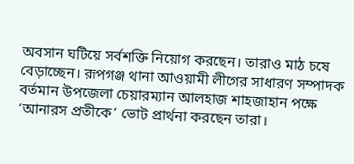অবসান ঘটিয়ে সর্বশক্তি নিয়োগ করছেন। তারাও মাঠ চষে বেড়াচ্ছেন। রূপগঞ্জ থানা আওয়ামী লীগের সাধারণ সম্পাদক বর্তমান উপজেলা চেয়ারম্যান আলহাজ শাহজাহান পক্ষে ‘আনারস প্রতীকে’ ভোট প্রার্থনা করছেন তারা।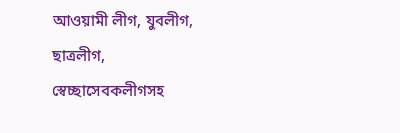আওয়ামী লীগ, যুবলীগ, ছাত্রলীগ, স্বেচ্ছাসেবকলীগসহ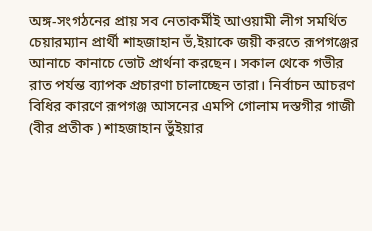অঙ্গ-সংগঠনের প্রায় সব নেতাকর্মীই আওয়ামী লীগ সমর্থিত চেয়ারম্যান প্রার্থী শাহজাহান ভঁ‚ইয়াকে জয়ী করতে রূপগঞ্জের আনাচে কানাচে ভোট প্রার্থনা করছেন। সকাল থেকে গভীর রাত পর্যন্ত ব্যাপক প্রচারণা চালাচ্ছেন তারা। নির্বাচন আচরণ বিধির কারণে রূপগঞ্জ আসনের এমপি গোলাম দস্তগীর গাজী (বীর প্রতীক ) শাহজাহান ভুঁইয়ার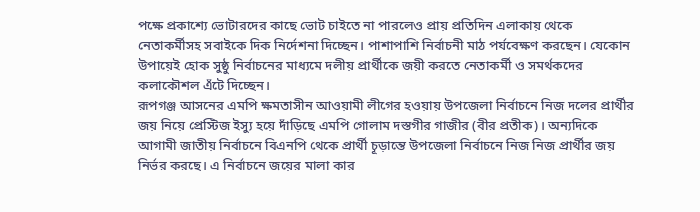পক্ষে প্রকাশ্যে ভোটারদের কাছে ভোট চাইতে না পারলেও প্রায় প্রতিদিন এলাকায় থেকে নেতাকর্মীসহ সবাইকে দিক নির্দেশনা দিচ্ছেন। পাশাপাশি নির্বাচনী মাঠ পর্যবেক্ষণ করছেন। যেকোন উপায়েই হোক সুষ্ঠু নির্বাচনের মাধ্যমে দলীয় প্রার্থীকে জয়ী করতে নেতাকর্মী ও সমর্থকদের কলাকৌশল এঁটে দিচ্ছেন।
রূপগঞ্জ আসনের এমপি ক্ষমতাসীন আওয়ামী লীগের হওয়ায় উপজেলা নির্বাচনে নিজ দলের প্রার্থীর জয় নিয়ে প্রেস্টিজ ইস্যু হয়ে দাঁড়িছে এমপি গোলাম দস্তগীর গাজীর (বীর প্রতীক)। অন্যদিকে আগামী জাতীয় নির্বাচনে বিএনপি থেকে প্রার্থী চূড়ান্তে উপজেলা নির্বাচনে নিজ নিজ প্রার্থীর জয় নির্ভর করছে। এ নির্বাচনে জয়ের মালা কার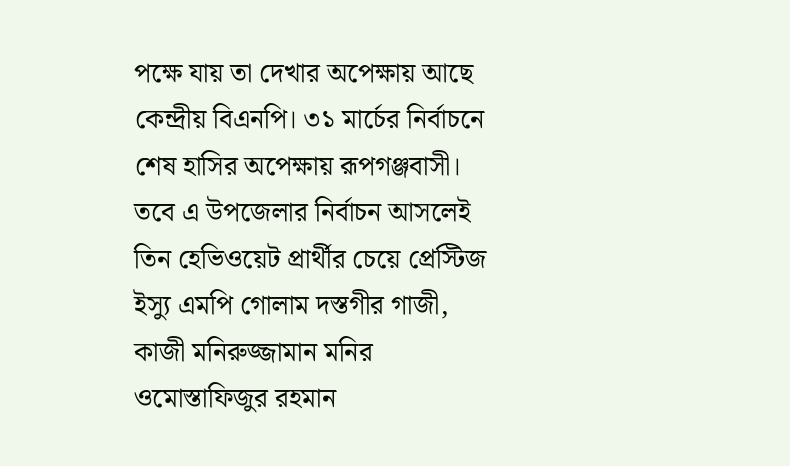পক্ষে যায় তা দেখার অপেক্ষায় আছে কেন্দ্রীয় বিএনপি। ৩১ মার্চের নির্বাচনে শেষ হাসির অপেক্ষায় রূপগঞ্জবাসী। তবে এ উপজেলার নির্বাচন আসলেই তিন হেভিওয়েট প্রার্থীর চেয়ে প্রেস্টিজ ইস্যু এমপি গোলাম দস্তগীর গাজী, কাজী মনিরুজ্জামান মনির ওমোস্তাফিজুর রহমান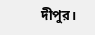দীপুর।